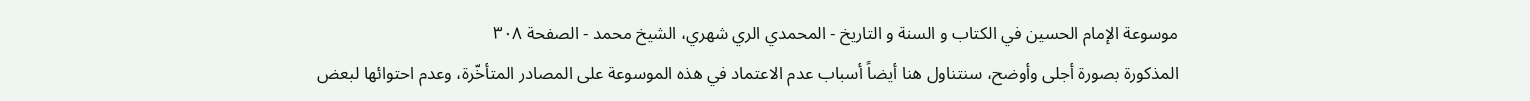موسوعة الإمام الحسين في الكتاب و السنة و التاريخ - المحمدي الري شهري، الشيخ محمد - الصفحة ٣٠٨
المذكورة بصورة أجلى وأوضح، سنتناول هنا أيضاً أسباب عدم الاعتماد في هذه الموسوعة على المصادر المتأخّرة، وعدم احتوائها لبعض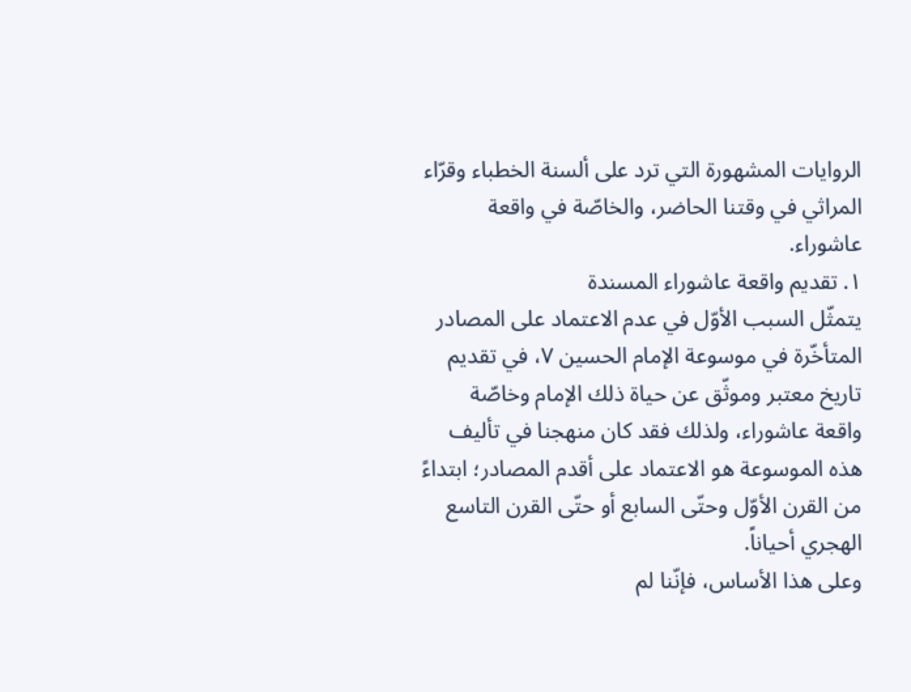الروايات المشهورة التي ترد على ألسنة الخطباء وقرّاء المراثي في وقتنا الحاضر، والخاصّة في واقعة عاشوراء.
١. تقديم واقعة عاشوراء المسندة
يتمثّل السبب الأوّل في عدم الاعتماد على المصادر المتأخّرة في موسوعة الإمام الحسين ٧، في تقديم تاريخ معتبر وموثّق عن حياة ذلك الإمام وخاصّة واقعة عاشوراء، ولذلك فقد كان منهجنا في تأليف هذه الموسوعة هو الاعتماد على أقدم المصادر؛ ابتداءً من القرن الأوّل وحتّى السابع أو حتّى القرن التاسع الهجري أحياناً.
وعلى هذا الأساس، فإنّنا لم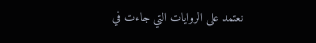نعتمد على الروايات التي جاءت في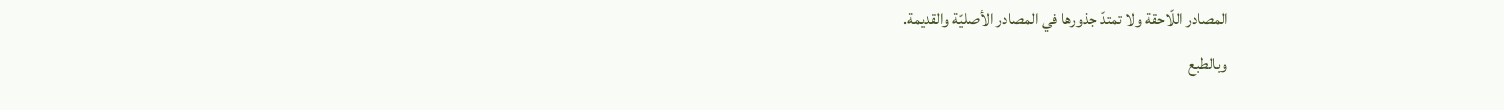المصادر اللّاحقة ولا تمتدّ جذورها في المصادر الأصليّة والقديمة.
وبالطبع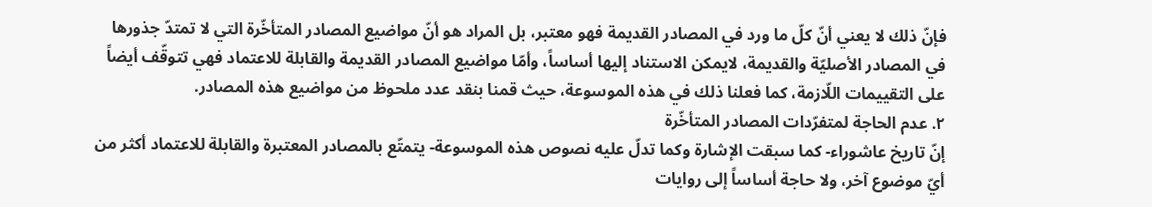فإنّ ذلك لا يعني أنّ كلّ ما ورد في المصادر القديمة فهو معتبر، بل المراد هو أنّ مواضيع المصادر المتأخّرة التي لا تمتدّ جذورها في المصادر الأصليّة والقديمة، لايمكن الاستناد إليها أساساً، وأمّا مواضيع المصادر القديمة والقابلة للاعتماد فهي تتوقّف أيضاً على التقييمات اللّازمة، كما فعلنا ذلك في هذه الموسوعة، حيث قمنا بنقد عدد ملحوظ من مواضيع هذه المصادر.
٢. عدم الحاجة لمتفرّدات المصادر المتأخّرة
إنّ تاريخ عاشوراء- كما سبقت الإشارة وكما تدلّ عليه نصوص هذه الموسوعة- يتمتّع بالمصادر المعتبرة والقابلة للاعتماد أكثر من أيّ موضوع آخر، ولا حاجة أساساً إلى روايات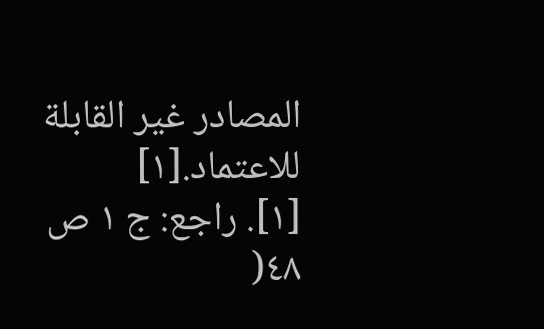المصادر غير القابلة للاعتماد.[١]
[١]. راجع: ج ١ ص ٤٨(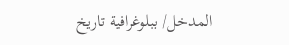المدخل/ ببلوغرافية تاريخ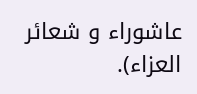عاشوراء و شعائر العزاء).